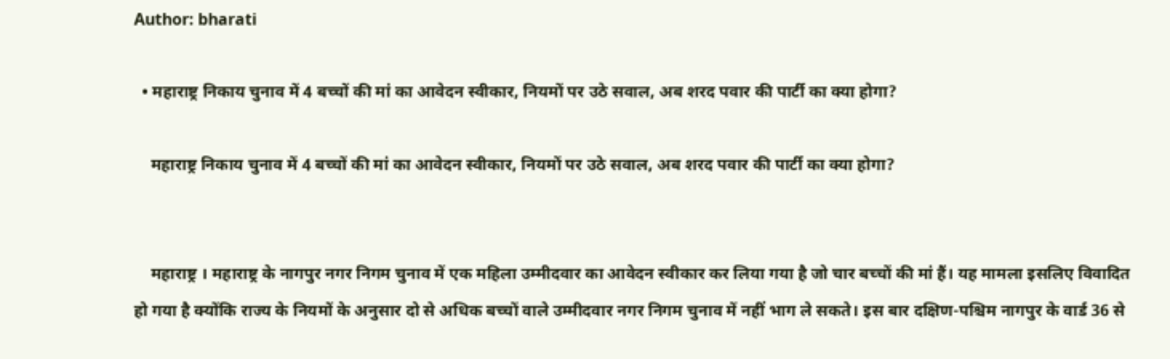Author: bharati

  • महाराष्ट्र निकाय चुनाव में 4 बच्चों की मां का आवेदन स्वीकार, नियमों पर उठे सवाल, अब शरद पवार की पार्टी का क्या होगा?

    महाराष्ट्र निकाय चुनाव में 4 बच्चों की मां का आवेदन स्वीकार, नियमों पर उठे सवाल, अब शरद पवार की पार्टी का क्या होगा?


    महाराष्ट्र । महाराष्ट्र के नागपुर नगर निगम चुनाव में एक महिला उम्मीदवार का आवेदन स्वीकार कर लिया गया है जो चार बच्चों की मां हैं। यह मामला इसलिए विवादित हो गया है क्योंकि राज्य के नियमों के अनुसार दो से अधिक बच्चों वाले उम्मीदवार नगर निगम चुनाव में नहीं भाग ले सकते। इस बार दक्षिण-पश्चिम नागपुर के वार्ड 36 से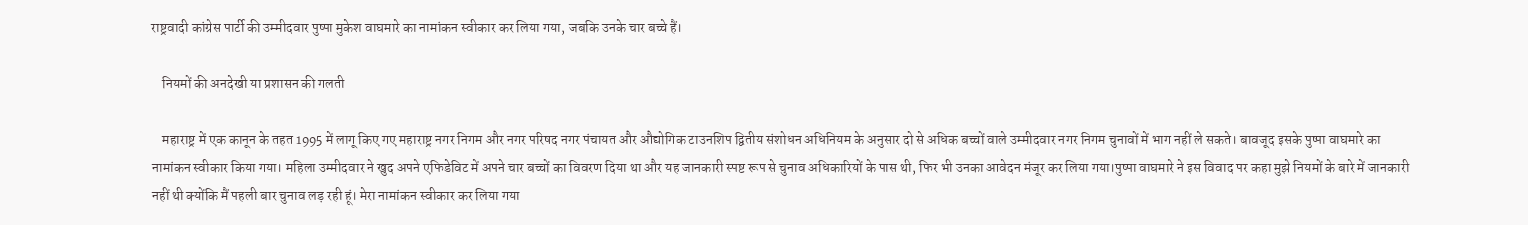राष्ट्रवादी कांग्रेस पार्टी की उम्मीदवार पुष्पा मुकेश वाघमारे का नामांकन स्वीकार कर लिया गया, जबकि उनके चार बच्चे हैं।

    नियमों की अनदेखी या प्रशासन की गलती

    महाराष्ट्र में एक कानून के तहत 1995 में लागू किए गए महाराष्ट्र नगर निगम और नगर परिषद नगर पंचायत और औद्योगिक टाउनशिप द्वितीय संशोधन अधिनियम के अनुसार दो से अधिक बच्चों वाले उम्मीदवार नगर निगम चुनावों में भाग नहीं ले सकते। बावजूद इसके पुष्पा वाघमारे का नामांकन स्वीकार किया गया। महिला उम्मीदवार ने खुद अपने एफिडेविट में अपने चार बच्चों का विवरण दिया था और यह जानकारी स्पष्ट रूप से चुनाव अधिकारियों के पास थी, फिर भी उनका आवेदन मंजूर कर लिया गया।पुष्पा वाघमारे ने इस विवाद पर कहा मुझे नियमों के बारे में जानकारी नहीं थी क्योंकि मैं पहली बार चुनाव लड़ रही हूं। मेरा नामांकन स्वीकार कर लिया गया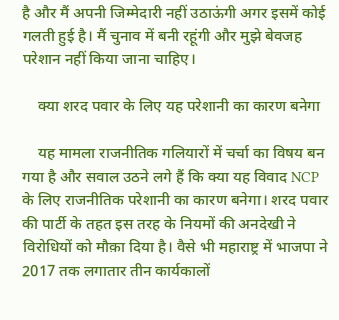है और मैं अपनी जिम्मेदारी नहीं उठाऊंगी अगर इसमें कोई गलती हुई है। मैं चुनाव में बनी रहूंगी और मुझे बेवजह परेशान नहीं किया जाना चाहिए।

    क्या शरद पवार के लिए यह परेशानी का कारण बनेगा

    यह मामला राजनीतिक गलियारों में चर्चा का विषय बन गया है और सवाल उठने लगे हैं कि क्या यह विवाद NCP के लिए राजनीतिक परेशानी का कारण बनेगा। शरद पवार की पार्टी के तहत इस तरह के नियमों की अनदेखी ने विरोधियों को मौक़ा दिया है। वैसे भी महाराष्ट्र में भाजपा ने 2017 तक लगातार तीन कार्यकालों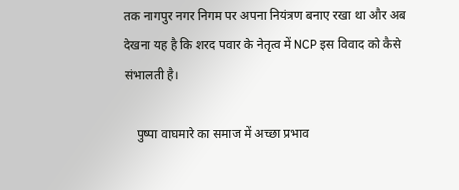तक नागपुर नगर निगम पर अपना नियंत्रण बनाए रखा था और अब देखना यह है कि शरद पवार के नेतृत्व में NCP इस विवाद को कैसे संभालती है।

    पुष्पा वाघमारे का समाज में अच्छा प्रभाव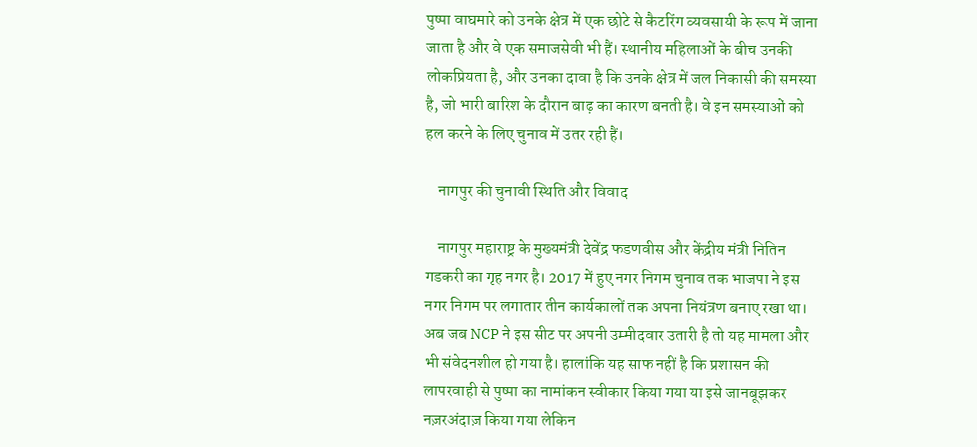पुष्पा वाघमारे को उनके क्षेत्र में एक छोटे से कैटरिंग व्यवसायी के रूप में जाना जाता है और वे एक समाजसेवी भी हैं। स्थानीय महिलाओं के बीच उनकी लोकप्रियता है, और उनका दावा है कि उनके क्षेत्र में जल निकासी की समस्या है, जो भारी बारिश के दौरान बाढ़ का कारण बनती है। वे इन समस्याओं को हल करने के लिए चुनाव में उतर रही हैं।

    नागपुर की चुनावी स्थिति और विवाद

    नागपुर महाराष्ट्र के मुख्यमंत्री देवेंद्र फडणवीस और केंद्रीय मंत्री नितिन गडकरी का गृह नगर है। 2017 में हुए नगर निगम चुनाव तक भाजपा ने इस नगर निगम पर लगातार तीन कार्यकालों तक अपना नियंत्रण बनाए रखा था। अब जब NCP ने इस सीट पर अपनी उम्मीदवार उतारी है तो यह मामला और भी संवेदनशील हो गया है। हालांकि यह साफ नहीं है कि प्रशासन की लापरवाही से पुष्पा का नामांकन स्वीकार किया गया या इसे जानबूझकर नज़रअंदाज़ किया गया लेकिन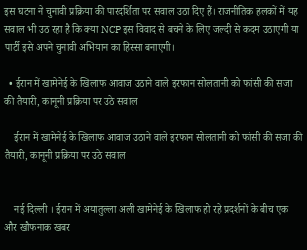इस घटना ने चुनावी प्रक्रिया की पारदर्शिता पर सवाल उठा दिए हैं। राजनीतिक हलकों में यह सवाल भी उठ रहा है कि क्या NCP इस विवाद से बचने के लिए जल्दी से कदम उठाएगी या पार्टी इसे अपने चुनावी अभियान का हिस्सा बनाएगी।

  • ईरान में खामेनेई के खिलाफ आवाज उठाने वाले इरफान सोलतानी को फांसी की सजा की तैयारी, कानूनी प्रक्रिया पर उठे सवाल

    ईरान में खामेनेई के खिलाफ आवाज उठाने वाले इरफान सोलतानी को फांसी की सजा की तैयारी, कानूनी प्रक्रिया पर उठे सवाल


    नई दिल्ली । ईरान में अयातुल्ला अली खामेनेई के खिलाफ हो रहे प्रदर्शनों के बीच एक और खौफनाक खबर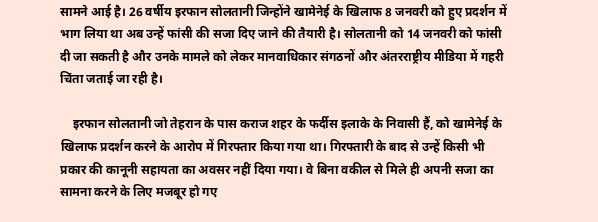सामने आई है। 26 वर्षीय इरफान सोलतानी जिन्होंने खामेनेई के खिलाफ 8 जनवरी को हुए प्रदर्शन में भाग लिया था अब उन्हें फांसी की सजा दिए जाने की तैयारी है। सोलतानी को 14 जनवरी को फांसी दी जा सकती है और उनके मामले को लेकर मानवाधिकार संगठनों और अंतरराष्ट्रीय मीडिया में गहरी चिंता जताई जा रही है।

    इरफान सोलतानी जो तेहरान के पास कराज शहर के फर्दीस इलाके के निवासी हैं, को खामेनेई के खिलाफ प्रदर्शन करने के आरोप में गिरफ्तार किया गया था। गिरफ्तारी के बाद से उन्हें किसी भी प्रकार की कानूनी सहायता का अवसर नहीं दिया गया। वे बिना वकील से मिले ही अपनी सजा का सामना करने के लिए मजबूर हो गए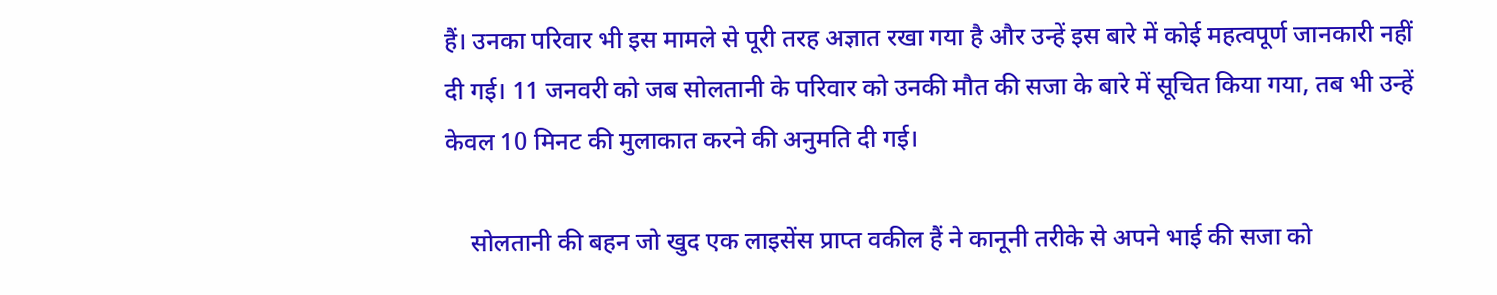हैं। उनका परिवार भी इस मामले से पूरी तरह अज्ञात रखा गया है और उन्हें इस बारे में कोई महत्वपूर्ण जानकारी नहीं दी गई। 11 जनवरी को जब सोलतानी के परिवार को उनकी मौत की सजा के बारे में सूचित किया गया, तब भी उन्हें केवल 10 मिनट की मुलाकात करने की अनुमति दी गई।

    सोलतानी की बहन जो खुद एक लाइसेंस प्राप्त वकील हैं ने कानूनी तरीके से अपने भाई की सजा को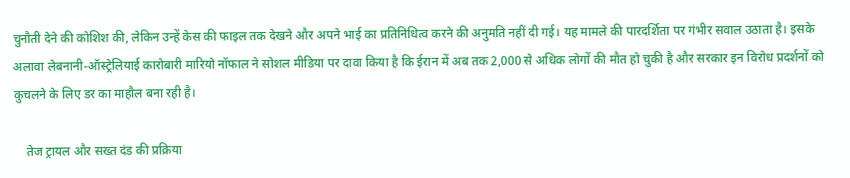चुनौती देने की कोशिश की, लेकिन उन्हें केस की फाइल तक देखने और अपने भाई का प्रतिनिधित्व करने की अनुमति नहीं दी गई। यह मामले की पारदर्शिता पर गंभीर सवाल उठाता है। इसके अलावा लेबनानी-ऑस्ट्रेलियाई कारोबारी मारियो नॉफाल ने सोशल मीडिया पर दावा किया है कि ईरान में अब तक 2,000 से अधिक लोगों की मौत हो चुकी है और सरकार इन विरोध प्रदर्शनों को कुचलने के लिए डर का माहौल बना रही है।

    तेज ट्रायल और सख्त दंड की प्रक्रिया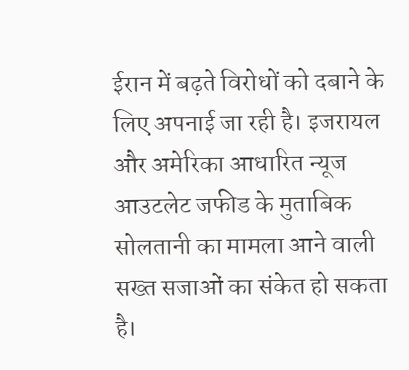ईरान में बढ़ते विरोधों को दबाने के लिए अपनाई जा रही है। इजरायल और अमेरिका आधारित न्यूज आउटलेट जफीड के मुताबिक सोलतानी का मामला आने वाली सख्त सजाओं का संकेत हो सकता है।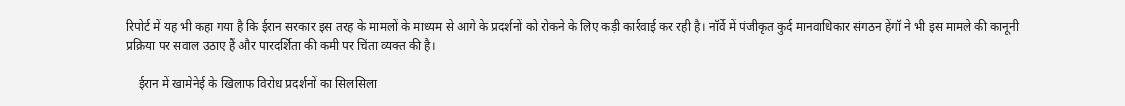रिपोर्ट में यह भी कहा गया है कि ईरान सरकार इस तरह के मामलों के माध्यम से आगे के प्रदर्शनों को रोकने के लिए कड़ी कार्रवाई कर रही है। नॉर्वे में पंजीकृत कुर्द मानवाधिकार संगठन हेंगॉ ने भी इस मामले की कानूनी प्रक्रिया पर सवाल उठाए हैं और पारदर्शिता की कमी पर चिंता व्यक्त की है।

    ईरान में खामेनेई के खिलाफ विरोध प्रदर्शनों का सिलसिला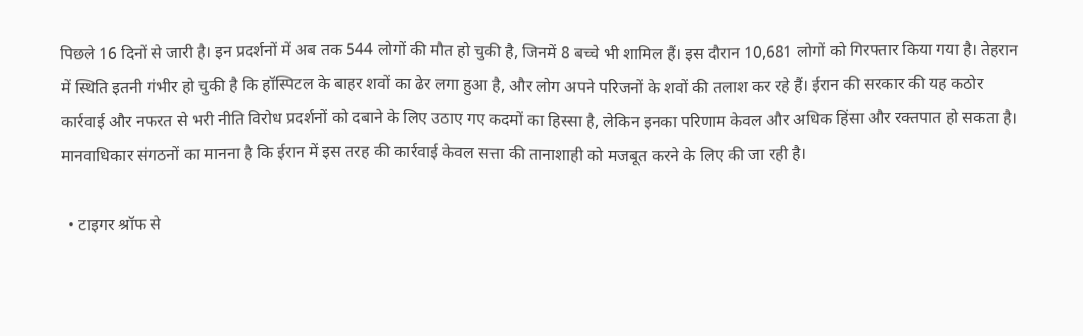पिछले 16 दिनों से जारी है। इन प्रदर्शनों में अब तक 544 लोगों की मौत हो चुकी है, जिनमें 8 बच्चे भी शामिल हैं। इस दौरान 10,681 लोगों को गिरफ्तार किया गया है। तेहरान में स्थिति इतनी गंभीर हो चुकी है कि हॉस्पिटल के बाहर शवों का ढेर लगा हुआ है, और लोग अपने परिजनों के शवों की तलाश कर रहे हैं। ईरान की सरकार की यह कठोर कार्रवाई और नफरत से भरी नीति विरोध प्रदर्शनों को दबाने के लिए उठाए गए कदमों का हिस्सा है, लेकिन इनका परिणाम केवल और अधिक हिंसा और रक्तपात हो सकता है। मानवाधिकार संगठनों का मानना है कि ईरान में इस तरह की कार्रवाई केवल सत्ता की तानाशाही को मजबूत करने के लिए की जा रही है।

  • टाइगर श्रॉफ से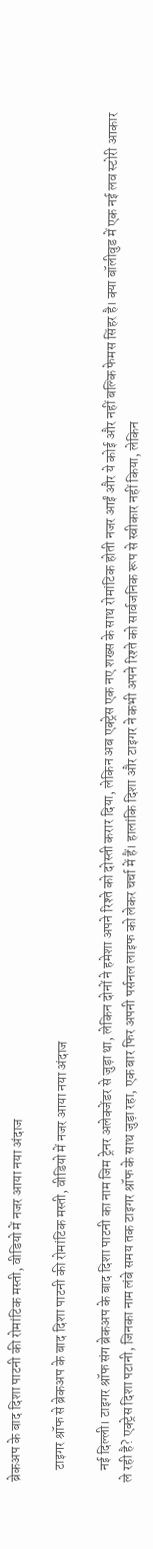ब्रेकअप के बाद दिशा पाटनी की रोमांटिक मस्ती, वीडियो में नजर आया नया अंदाज

    टाइगर श्रॉफ से ब्रेकअप के बाद दिशा पाटनी की रोमांटिक मस्ती, वीडियो में नजर आया नया अंदाज

    नई दिल्ली। टाइगर श्रॉफ संग ब्रेकअप के बाद दिशा पाटनी का नाम जिम ट्रेनर अलेक्जेंडर से जुड़ा था, लेकिन दोनों ने हमेशा अपने रिश्ते को दोस्ती करार दिया, लेकिन अब एक्ट्रेस एक नए शख्स के साथ रोमांटिक होती नजर आईं और ये कोई और नहीं बल्कि फेमस सिंहर है। क्या बॉलीवुड में एक नई लव स्टोरी आकार ले रही है? एक्ट्रेस दिशा पटानी, जिनका नाम लंबे समय तक टाइगर श्रॉफ के साथ जुड़ा रहा, एक बार फिर अपनी पर्सनल लाइफ को लेकर चर्चा में हैं। हालांकि दिशा और टाइगर ने कभी अपने रिश्ते को सार्वजनिक रूप से स्वीकार नहीं किया, लेकिन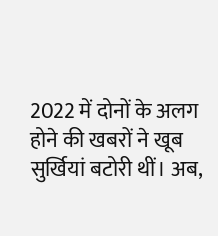2022 में दोनों के अलग होने की खबरों ने खूब सुर्खियां बटोरी थीं। अब,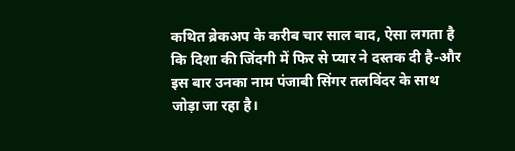कथित ब्रेकअप के करीब चार साल बाद, ऐसा लगता है कि दिशा की जिंदगी में फिर से प्यार ने दस्तक दी है-और इस बार उनका नाम पंजाबी सिंगर तलविंदर के साथ जोड़ा जा रहा है।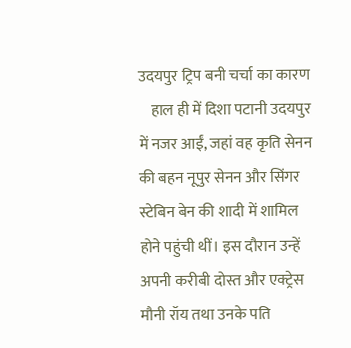उदयपुर ट्रिप बनी चर्चा का कारण
    हाल ही में दिशा पटानी उदयपुर में नजर आईं, जहां वह कृति सेनन की बहन नूपुर सेनन और सिंगर स्टेबिन बेन की शादी में शामिल होने पहुंची थीं। इस दौरान उन्हें अपनी करीबी दोस्त और एक्ट्रेस मौनी रॉय तथा उनके पति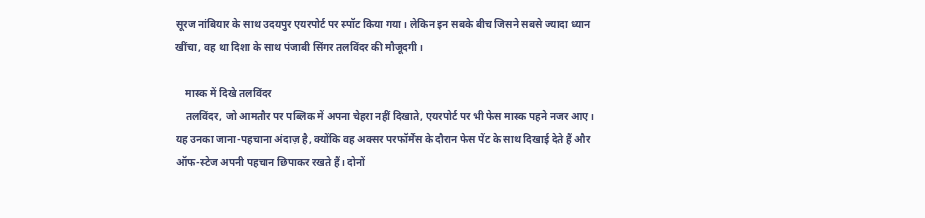सूरज नांबियार के साथ उदयपुर एयरपोर्ट पर स्पॉट किया गया। लेकिन इन सबके बीच जिसने सबसे ज्यादा ध्यान खींचा, वह था दिशा के साथ पंजाबी सिंगर तलविंदर की मौजूदगी।

    मास्क में दिखे तलविंदर
    तलविंदर, जो आमतौर पर पब्लिक में अपना चेहरा नहीं दिखाते, एयरपोर्ट पर भी फेस मास्क पहने नजर आए। यह उनका जाना-पहचाना अंदाज़ है, क्योंकि वह अक्सर परफॉर्मेंस के दौरान फेस पेंट के साथ दिखाई देते हैं और ऑफ-स्टेज अपनी पहचान छिपाकर रखते हैं। दोनों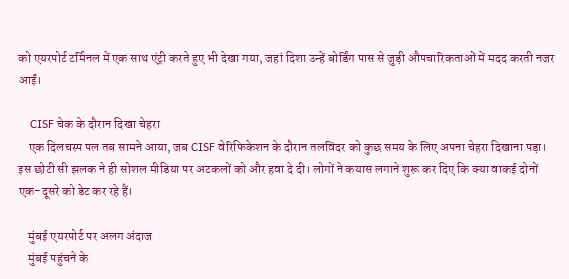को एयरपोर्ट टर्मिनल में एक साथ एंट्री करते हुए भी देखा गया, जहां दिशा उन्हें बोर्डिंग पास से जुड़ी औपचारिकताओं में मदद करती नजर आईं।

    CISF चेक के दौरान दिखा चेहरा
    एक दिलचस्प पल तब सामने आया, जब CISF वेरिफिकेशन के दौरान तलविंदर को कुछ समय के लिए अपना चेहरा दिखाना पड़ा। इस छोटी सी झलक ने ही सोशल मीडिया पर अटकलों को और हवा दे दी। लोगों ने कयास लगाने शुरू कर दिए कि क्या वाकई दोनों एक-दूसरे को डेट कर रहे हैं।

    मुंबई एयरपोर्ट पर अलग अंदाज
    मुंबई पहुंचने के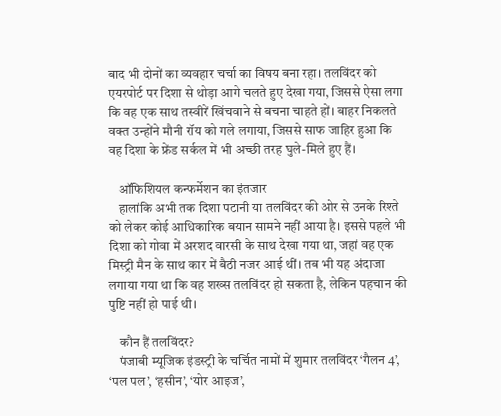बाद भी दोनों का व्यवहार चर्चा का विषय बना रहा। तलविंदर को एयरपोर्ट पर दिशा से थोड़ा आगे चलते हुए देखा गया, जिससे ऐसा लगा कि वह एक साथ तस्वीरें खिंचवाने से बचना चाहते हों। बाहर निकलते वक्त उन्होंने मौनी रॉय को गले लगाया, जिससे साफ जाहिर हुआ कि वह दिशा के फ्रेंड सर्कल में भी अच्छी तरह घुले-मिले हुए हैं।

    ऑफिशियल कन्फर्मेशन का इंतजार
    हालांकि अभी तक दिशा पटानी या तलविंदर की ओर से उनके रिश्ते को लेकर कोई आधिकारिक बयान सामने नहीं आया है। इससे पहले भी दिशा को गोवा में अरशद वारसी के साथ देखा गया था, जहां वह एक मिस्ट्री मैन के साथ कार में बैठी नजर आई थीं। तब भी यह अंदाजा लगाया गया था कि वह शख्स तलविंदर हो सकता है, लेकिन पहचान की पुष्टि नहीं हो पाई थी।

    कौन हैं तलविंदर?
    पंजाबी म्यूजिक इंडस्ट्री के चर्चित नामों में शुमार तलविंदर ‘गैलन 4’, ‘पल पल’, ‘हसीन’, ‘योर आइज’,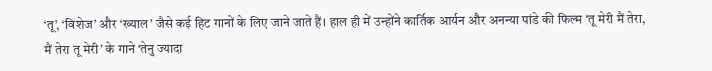‘तू’, ‘विशेज’ और ‘ख्याल’ जैसे कई हिट गानों के लिए जाने जाते हैं। हाल ही में उन्होंने कार्तिक आर्यन और अनन्या पांडे की फिल्म ‘तू मेरी मैं तेरा, मैं तेरा तू मेरी’ के गाने ‘तेनु ज्यादा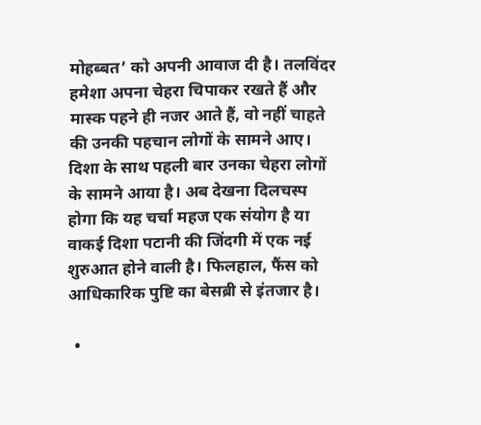मोहब्बत’ को अपनी आवाज दी है। तलविंदर हमेशा अपना चेहरा चिपाकर रखते हैं और मास्क पहने ही नजर आते हैं, वो नहीं चाहते की उनकी पहचान लोगों के सामने आए। दिशा के साथ पहली बार उनका चेहरा लोगों के सामने आया है। अब देखना दिलचस्प होगा कि यह चर्चा महज एक संयोग है या वाकई दिशा पटानी की जिंदगी में एक नई शुरुआत होने वाली है। फिलहाल, फैंस को आधिकारिक पुष्टि का बेसब्री से इंतजार है।

  •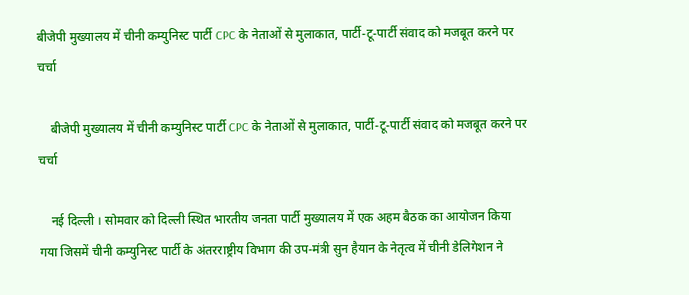बीजेपी मुख्यालय में चीनी कम्युनिस्ट पार्टी CPC के नेताओं से मुलाकात, पार्टी-टू-पार्टी संवाद को मजबूत करने पर चर्चा

    बीजेपी मुख्यालय में चीनी कम्युनिस्ट पार्टी CPC के नेताओं से मुलाकात, पार्टी-टू-पार्टी संवाद को मजबूत करने पर चर्चा

    नई दिल्ली । सोमवार को दिल्ली स्थित भारतीय जनता पार्टी मुख्यालय में एक अहम बैठक का आयोजन किया गया जिसमें चीनी कम्युनिस्ट पार्टी के अंतरराष्ट्रीय विभाग की उप-मंत्री सुन हैयान के नेतृत्व में चीनी डेलिगेशन ने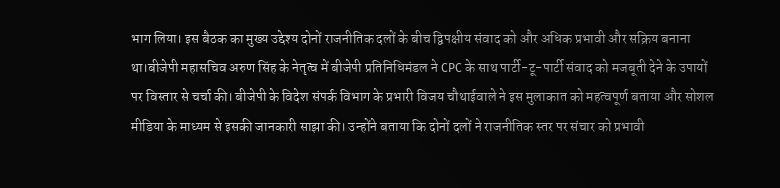भाग लिया। इस बैठक का मुख्य उद्देश्य दोनों राजनीतिक दलों के बीच द्विपक्षीय संवाद को और अधिक प्रभावी और सक्रिय बनाना था।बीजेपी महासचिव अरुण सिंह के नेतृत्व में बीजेपी प्रतिनिधिमंडल ने CPC के साथ पार्टी-टू-पार्टी संवाद को मजबूती देने के उपायों पर विस्तार से चर्चा की। बीजेपी के विदेश संपर्क विभाग के प्रभारी विजय चौथाईवाले ने इस मुलाकात को महत्वपूर्ण बताया और सोशल मीडिया के माध्यम से इसकी जानकारी साझा की। उन्होंने बताया कि दोनों दलों ने राजनीतिक स्तर पर संचार को प्रभावी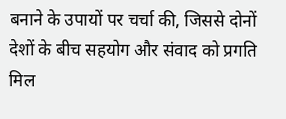बनाने के उपायों पर चर्चा की, जिससे दोनों देशों के बीच सहयोग और संवाद को प्रगति मिल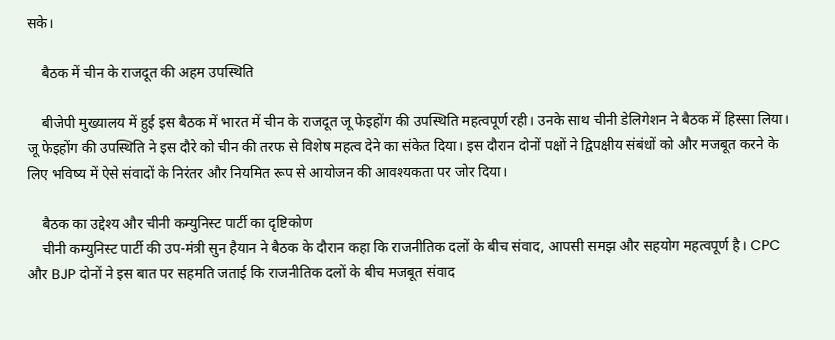सके।

    बैठक में चीन के राजदूत की अहम उपस्थिति

    बीजेपी मुख्यालय में हुई इस बैठक में भारत में चीन के राजदूत जू फेइहोंग की उपस्थिति महत्वपूर्ण रही। उनके साथ चीनी डेलिगेशन ने बैठक में हिस्सा लिया। जू फेइहोंग की उपस्थिति ने इस दौरे को चीन की तरफ से विशेष महत्व देने का संकेत दिया। इस दौरान दोनों पक्षों ने द्विपक्षीय संबंधों को और मजबूत करने के लिए भविष्य में ऐसे संवादों के निरंतर और नियमित रूप से आयोजन की आवश्यकता पर जोर दिया।

    बैठक का उद्देश्य और चीनी कम्युनिस्ट पार्टी का दृष्टिकोण
    चीनी कम्युनिस्ट पार्टी की उप-मंत्री सुन हैयान ने बैठक के दौरान कहा कि राजनीतिक दलों के बीच संवाद, आपसी समझ और सहयोग महत्वपूर्ण है। CPC और BJP दोनों ने इस बात पर सहमति जताई कि राजनीतिक दलों के बीच मजबूत संवाद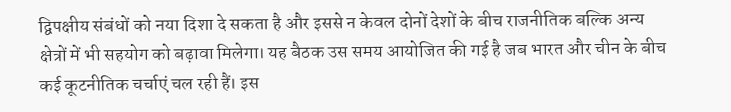द्विपक्षीय संबंधों को नया दिशा दे सकता है और इससे न केवल दोनों देशों के बीच राजनीतिक बल्कि अन्य क्षेत्रों में भी सहयोग को बढ़ावा मिलेगा। यह बैठक उस समय आयोजित की गई है जब भारत और चीन के बीच कई कूटनीतिक चर्चाएं चल रही हैं। इस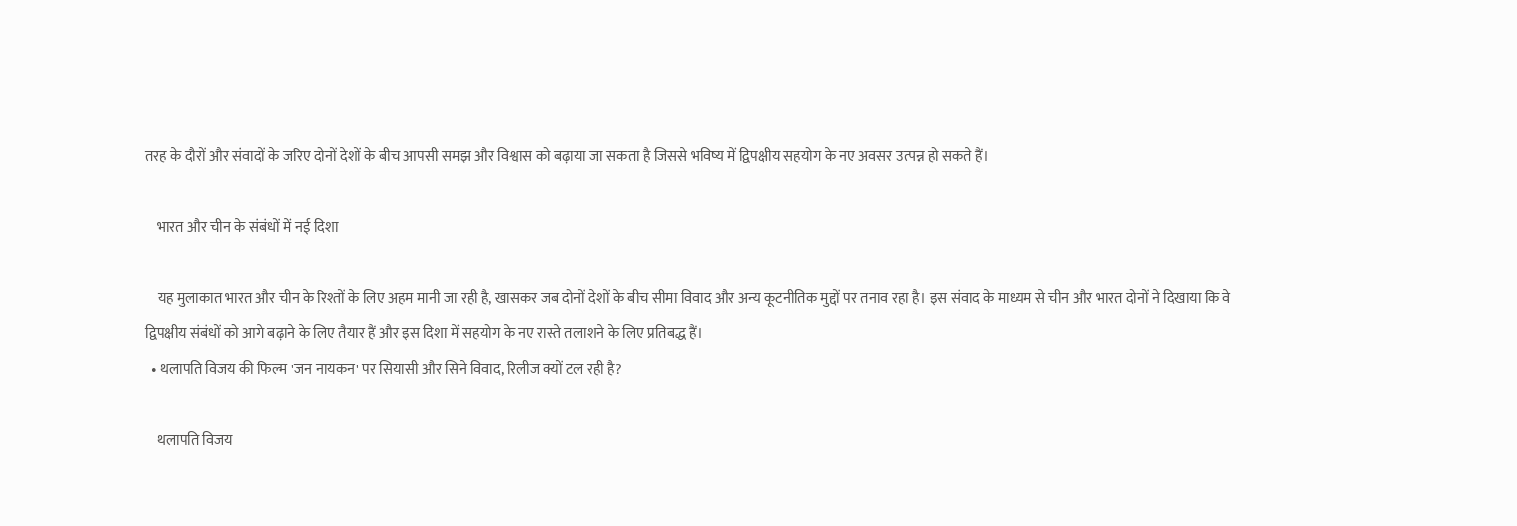तरह के दौरों और संवादों के जरिए दोनों देशों के बीच आपसी समझ और विश्वास को बढ़ाया जा सकता है जिससे भविष्य में द्विपक्षीय सहयोग के नए अवसर उत्पन्न हो सकते हैं।

    भारत और चीन के संबंधों में नई दिशा

    यह मुलाकात भारत और चीन के रिश्तों के लिए अहम मानी जा रही है, खासकर जब दोनों देशों के बीच सीमा विवाद और अन्य कूटनीतिक मुद्दों पर तनाव रहा है। इस संवाद के माध्यम से चीन और भारत दोनों ने दिखाया कि वे द्विपक्षीय संबंधों को आगे बढ़ाने के लिए तैयार हैं और इस दिशा में सहयोग के नए रास्ते तलाशने के लिए प्रतिबद्ध हैं।
  • थलापति विजय की फिल्म 'जन नायकन' पर सियासी और सिने विवाद, रिलीज क्यों टल रही है?

    थलापति विजय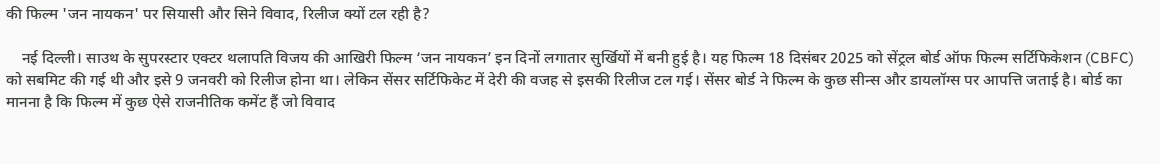की फिल्म 'जन नायकन' पर सियासी और सिने विवाद, रिलीज क्यों टल रही है?

    नई दिल्ली। साउथ के सुपरस्टार एक्टर थलापति विजय की आखिरी फिल्म ‘जन नायकन’ इन दिनों लगातार सुर्खियों में बनी हुई है। यह फिल्म 18 दिसंबर 2025 को सेंट्रल बोर्ड ऑफ फिल्म सर्टिफिकेशन (CBFC) को सबमिट की गई थी और इसे 9 जनवरी को रिलीज होना था। लेकिन सेंसर सर्टिफिकेट में देरी की वजह से इसकी रिलीज टल गई। सेंसर बोर्ड ने फिल्म के कुछ सीन्स और डायलॉग्स पर आपत्ति जताई है। बोर्ड का मानना है कि फिल्म में कुछ ऐसे राजनीतिक कमेंट हैं जो विवाद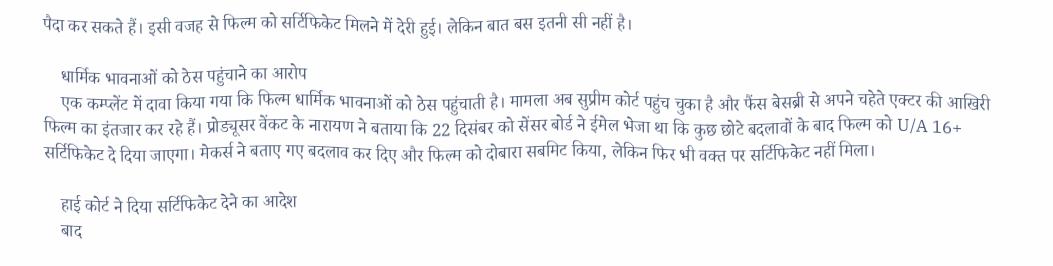पैदा कर सकते हैं। इसी वजह से फिल्म को सर्टिफिकेट मिलने में देरी हुई। लेकिन बात बस इतनी सी नहीं है।

    धार्मिक भावनाओं को ठेस पहुंचाने का आरोप
    एक कम्प्लेंट में दावा किया गया कि फिल्म धार्मिक भावनाओं को ठेस पहुंचाती है। मामला अब सुप्रीम कोर्ट पहुंच चुका है और फैंस बेसब्री से अपने चहेते एक्टर की आखिरी फिल्म का इंतजार कर रहे हैं। प्रोड्यूसर वेंकट के नारायण ने बताया कि 22 दिसंबर को सेंसर बोर्ड ने ईमेल भेजा था कि कुछ छोटे बदलावों के बाद फिल्म को U/A 16+ सर्टिफिकेट दे दिया जाएगा। मेकर्स ने बताए गए बदलाव कर दिए और फिल्म को दोबारा सबमिट किया, लेकिन फिर भी वक्त पर सर्टिफिकेट नहीं मिला।

    हाई कोर्ट ने दिया सर्टिफिकेट देने का आदेश
    बाद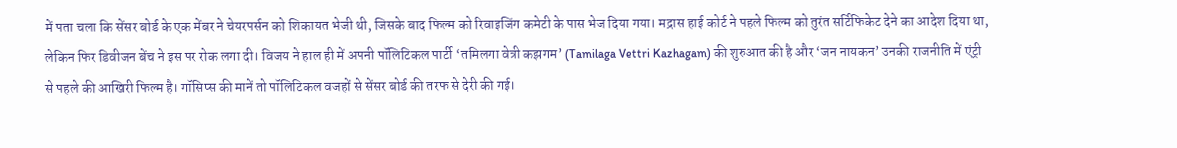में पता चला कि सेंसर बोर्ड के एक मेंबर ने चेयरपर्सन को शिकायत भेजी थी, जिसके बाद फिल्म को रिवाइजिंग कमेटी के पास भेज दिया गया। मद्रास हाई कोर्ट ने पहले फिल्म को तुरंत सर्टिफिकेट देने का आदेश दिया था, लेकिन फिर डिवीजन बेंच ने इस पर रोक लगा दी। विजय ने हाल ही में अपनी पॉलिटिकल पार्टी ‘तमिलगा वेत्री कझगम’ (Tamilaga Vettri Kazhagam) की शुरुआत की है और ‘जन नायकन’ उनकी राजनीति में एंट्री से पहले की आखिरी फिल्म है। गॉसिप्स की मानें तो पॉलिटिकल वजहों से सेंसर बोर्ड की तरफ से देरी की गई।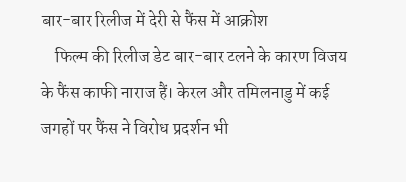बार-बार रिलीज में देरी से फैंस में आक्रोश
    फिल्म की रिलीज डेट बार-बार टलने के कारण विजय के फैंस काफी नाराज हैं। केरल और तमिलनाडु में कई जगहों पर फैंस ने विरोध प्रदर्शन भी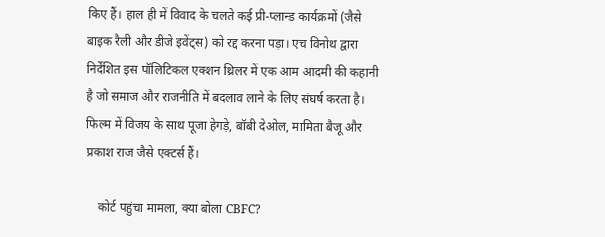किए हैं। हाल ही में विवाद के चलते कई प्री-प्लान्ड कार्यक्रमों (जैसे बाइक रैली और डीजे इवेंट्स) को रद्द करना पड़ा। एच विनोथ द्वारा निर्देशित इस पॉलिटिकल एक्शन थ्रिलर में एक आम आदमी की कहानी है जो समाज और राजनीति में बदलाव लाने के लिए संघर्ष करता है। फिल्म में विजय के साथ पूजा हेगड़े, बॉबी देओल, मामिता बैजू और प्रकाश राज जैसे एक्टर्स हैं।

    कोर्ट पहुंचा मामला, क्या बोला CBFC?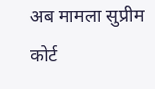अब मामला सुप्रीम कोर्ट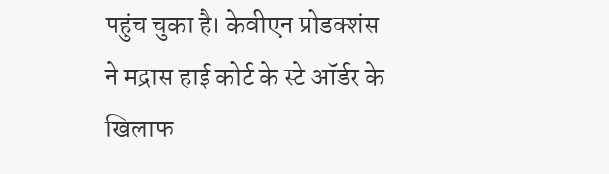पहुंच चुका है। केवीएन प्रोडक्शंस ने मद्रास हाई कोर्ट के स्टे ऑर्डर के खिलाफ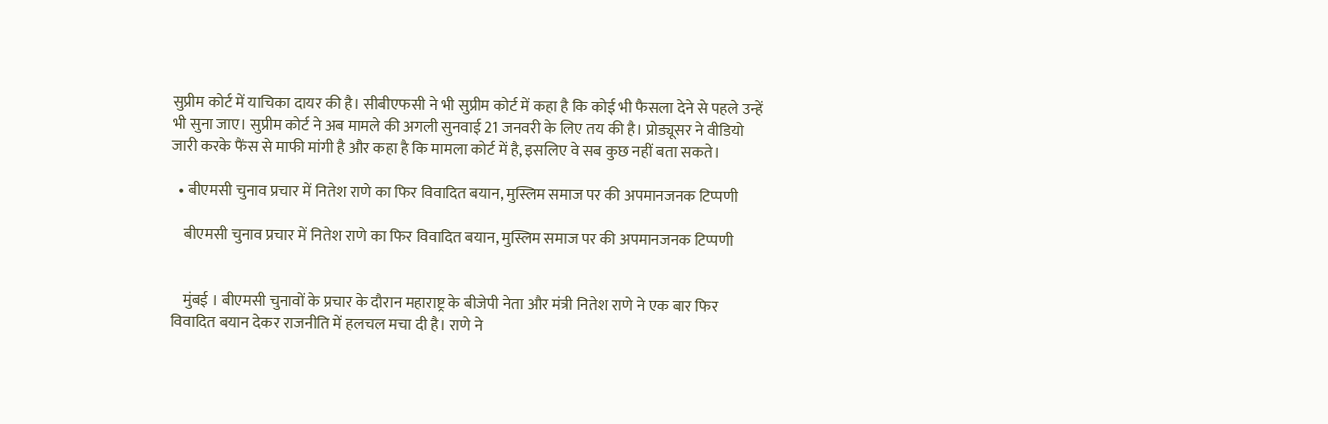सुप्रीम कोर्ट में याचिका दायर की है। सीबीएफसी ने भी सुप्रीम कोर्ट में कहा है कि कोई भी फैसला देने से पहले उन्हें भी सुना जाए। सुप्रीम कोर्ट ने अब मामले की अगली सुनवाई 21 जनवरी के लिए तय की है। प्रोड्यूसर ने वीडियो जारी करके फैंस से माफी मांगी है और कहा है कि मामला कोर्ट में है, इसलिए वे सब कुछ नहीं बता सकते।

  • बीएमसी चुनाव प्रचार में नितेश राणे का फिर विवादित बयान, मुस्लिम समाज पर की अपमानजनक टिप्पणी

    बीएमसी चुनाव प्रचार में नितेश राणे का फिर विवादित बयान, मुस्लिम समाज पर की अपमानजनक टिप्पणी


    मुंबई । बीएमसी चुनावों के प्रचार के दौरान महाराष्ट्र के बीजेपी नेता और मंत्री नितेश राणे ने एक बार फिर विवादित बयान देकर राजनीति में हलचल मचा दी है। राणे ने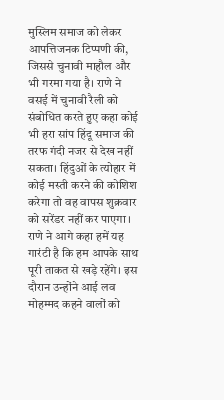मुस्लिम समाज को लेकर आपत्तिजनक टिप्पणी की, जिससे चुनावी माहौल और भी गरमा गया है। राणे ने वसई में चुनावी रैली को संबोधित करते हुए कहा कोई भी हरा सांप हिंदू समाज की तरफ गंदी नजर से देख नहीं सकता। हिंदुओं के त्योहार में कोई मस्ती करने की कोशिश करेगा तो वह वापस शुक्रवार को सरेंडर नहीं कर पाएगा । राणे ने आगे कहा हमें यह गारंटी है कि हम आपके साथ पूरी ताकत से खड़े रहेंगे। इस दौरान उन्होंने आई लव मोहम्मद कहने वालों को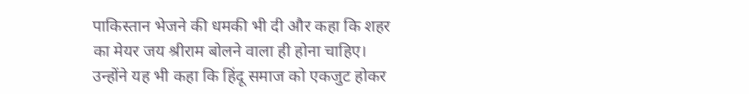पाकिस्तान भेजने की धमकी भी दी और कहा कि शहर का मेयर जय श्रीराम बोलने वाला ही होना चाहिए। उन्होंने यह भी कहा कि हिंदू समाज को एकजुट होकर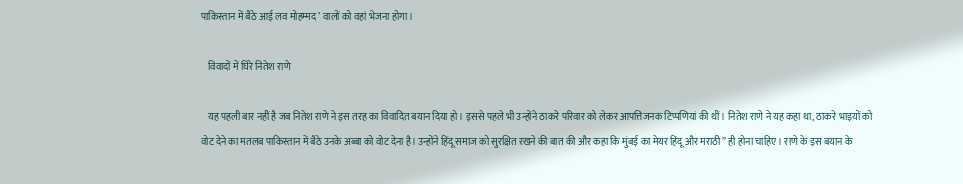पाकिस्तान में बैठे आई लव मोहम्मद’ वालों को वहां भेजना होगा।

    विवादों में घिरे नितेश राणे

    यह पहली बार नहीं है जब नितेश राणे ने इस तरह का विवादित बयान दिया हो। इससे पहले भी उन्होंने ठाकरे परिवार को लेकर आपत्तिजनक टिप्पणियां की थीं। नितेश राणे ने यह कहा था, ठाकरे भाइयों को वोट देने का मतलब पाकिस्तान में बैठे उनके अब्बा को वोट देना है। उन्होंने हिंदू समाज को सुरक्षित रखने की बात की और कहा कि मुंबई का मेयर हिंदू और मराठी” ही होना चाहिए। राणे के इस बयान के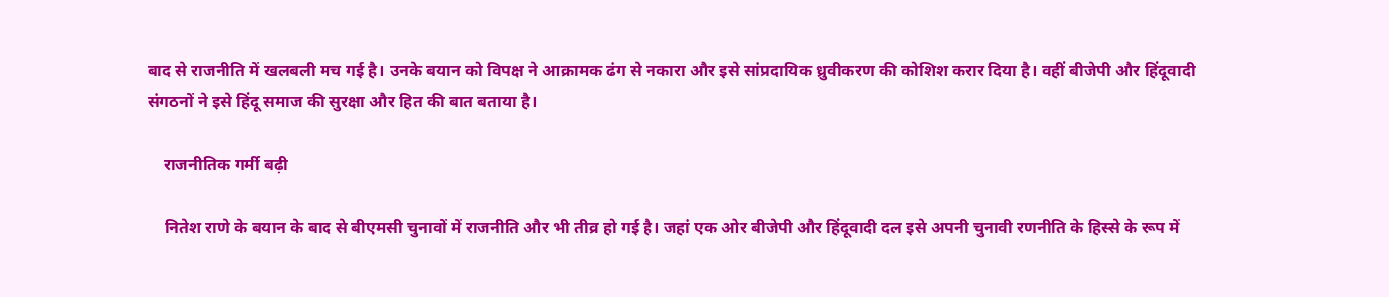बाद से राजनीति में खलबली मच गई है। उनके बयान को विपक्ष ने आक्रामक ढंग से नकारा और इसे सांप्रदायिक ध्रुवीकरण की कोशिश करार दिया है। वहीं बीजेपी और हिंदूवादी संगठनों ने इसे हिंदू समाज की सुरक्षा और हित की बात बताया है।

    राजनीतिक गर्मी बढ़ी

    नितेश राणे के बयान के बाद से बीएमसी चुनावों में राजनीति और भी तीव्र हो गई है। जहां एक ओर बीजेपी और हिंदूवादी दल इसे अपनी चुनावी रणनीति के हिस्से के रूप में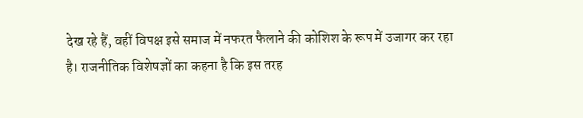देख रहे हैं, वहीं विपक्ष इसे समाज में नफरत फैलाने की कोशिश के रूप में उजागर कर रहा है। राजनीतिक विशेषज्ञों का कहना है कि इस तरह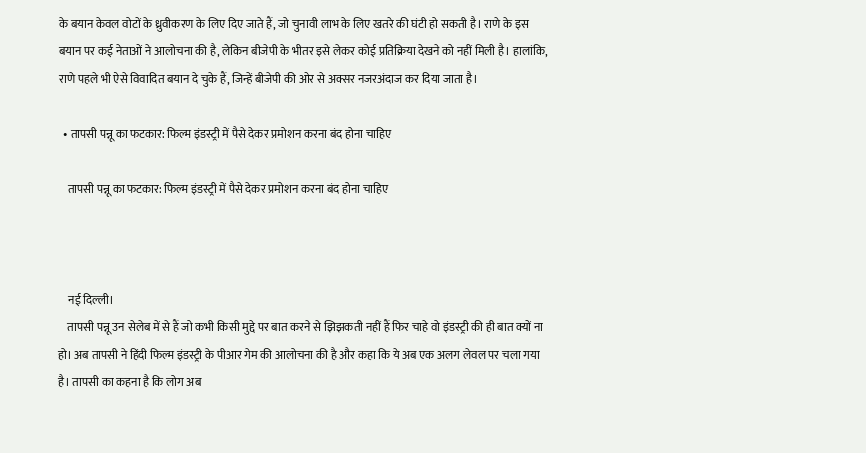के बयान केवल वोटों के ध्रुवीकरण के लिए दिए जाते हैं, जो चुनावी लाभ के लिए खतरे की घंटी हो सकती है। राणे के इस बयान पर कई नेताओं ने आलोचना की है, लेकिन बीजेपी के भीतर इसे लेकर कोई प्रतिक्रिया देखने को नहीं मिली है। हालांकि, राणे पहले भी ऐसे विवादित बयान दे चुके हैं, जिन्हें बीजेपी की ओर से अक्सर नजरअंदाज कर दिया जाता है।

  • तापसी पन्नू का फटकार: फिल्म इंडस्ट्री में पैसे देकर प्रमोशन करना बंद होना चाहिए

    तापसी पन्नू का फटकार: फिल्म इंडस्ट्री में पैसे देकर प्रमोशन करना बंद होना चाहिए



    नई दिल्ली।
    तापसी पन्नू उन सेलेब में से हैं जो कभी किसी मुद्दे पर बात करने से झिझकती नहीं हैं फिर चाहे वो इंडस्ट्री की ही बात क्यों ना हो। अब तापसी ने हिंदी फिल्म इंडस्ट्री के पीआर गेम की आलोचना की है और कहा कि ये अब एक अलग लेवल पर चला गया है। तापसी का कहना है कि लोग अब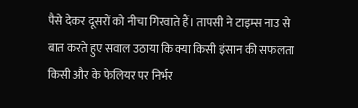पैसे देकर दूसरों को नीचा गिरवाते हैं। तापसी ने टाइम्स नाउ से बात करते हुए सवाल उठाया कि क्या किसी इंसान की सफलता किसी और के फेलियर पर निर्भर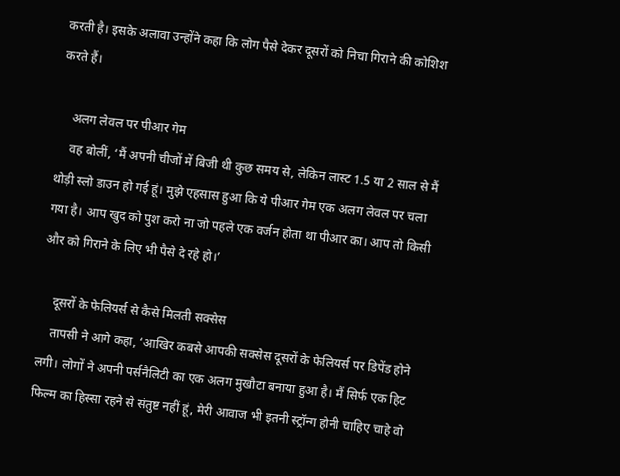करती है। इसके अलावा उन्होंने कहा कि लोग पैसे देकर दूसरों को निचा गिराने की कोशिश करते हैं।

    अलग लेवल पर पीआर गेम
    वह बोलीं, ‘मैं अपनी चीजों में बिजी थी कुछ समय से, लेकिन लास्ट 1.5 या 2 साल से मैं थोड़ी स्लो डाउन हो गई हूं। मुझे एहसास हुआ कि ये पीआर गेम एक अलग लेवल पर चला गया है। आप खुद को पुश करो ना जो पहले एक वर्जन होता था पीआर का। आप तो किसी और को गिराने के लिए भी पैसे दे रहे हो।’

    दूसरों के फेलियर्स से कैसे मिलती सक्सेस
    तापसी ने आगे कहा, ‘आखिर कबसे आपकी सक्सेस दूसरों के फेलियर्स पर डिपेंड होने लगी। लोगों ने अपनी पर्सनैलिटी का एक अलग मुखौटा बनाया हुआ है। मैं सिर्फ एक हिट फिल्म का हिस्सा रहने से संतुष्ट नहीं हूं, मेरी आवाज भी इतनी स्ट्रॉन्ग होनी चाहिए चाहे वो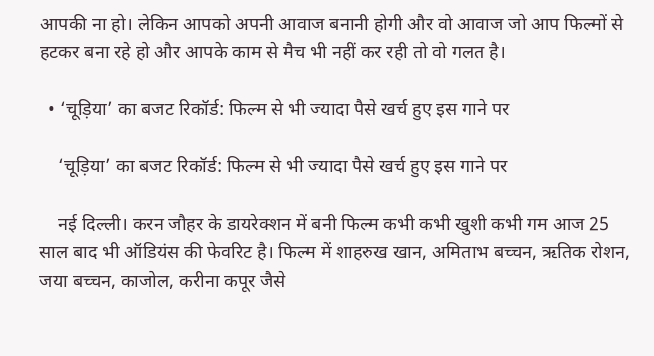आपकी ना हो। लेकिन आपको अपनी आवाज बनानी होगी और वो आवाज जो आप फिल्मों से हटकर बना रहे हो और आपके काम से मैच भी नहीं कर रही तो वो गलत है।

  • ‘चूड़िया’ का बजट रिकॉर्ड: फिल्म से भी ज्यादा पैसे खर्च हुए इस गाने पर

    ‘चूड़िया’ का बजट रिकॉर्ड: फिल्म से भी ज्यादा पैसे खर्च हुए इस गाने पर

    नई दिल्ली। करन जौहर के डायरेक्शन में बनी फिल्म कभी कभी खुशी कभी गम आज 25 साल बाद भी ऑडियंस की फेवरिट है। फिल्म में शाहरुख खान, अमिताभ बच्चन, ऋतिक रोशन, जया बच्चन, काजोल, करीना कपूर जैसे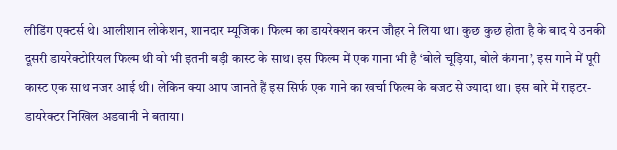लीडिंग एक्टर्स थे। आलीशान लोकेशन, शानदार म्यूजिक। फिल्म का डायरेक्शन करन जौहर ने लिया था। कुछ कुछ होता है के बाद ये उनकी दूसरी डायरेक्टोरियल फिल्म थी वो भी इतनी बड़ी कास्ट के साथ। इस फिल्म में एक गाना भी है ‘बोले चूड़िया, बोले कंगना’, इस गाने में पूरी कास्ट एक साथ नजर आई थी। लेकिन क्या आप जानते हैं इस सिर्फ एक गाने का खर्चा फिल्म के बजट से ज्यादा था। इस बारे में राइटर-डायरेक्टर निखिल अडवानी ने बताया।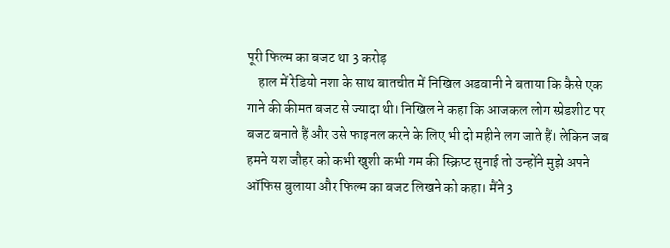पूरी फिल्म का बजट था 3 करोड़
    हाल में रेडियो नशा के साथ बातचीत में निखिल अडवानी ने बताया कि कैसे एक गाने की कीमत बजट से ज्यादा थी। निखिल ने कहा कि आजकल लोग स्प्रेडशीट पर बजट बनाते हैं और उसे फाइनल करने के लिए भी दो महीने लग जाते हैं। लेकिन जब हमने यश जौहर को कभी खुशी कभी गम की स्क्रिप्ट सुनाई तो उन्होंने मुझे अपने ऑफिस बुलाया और फिल्म का बजट लिखने को कहा। मैंने 3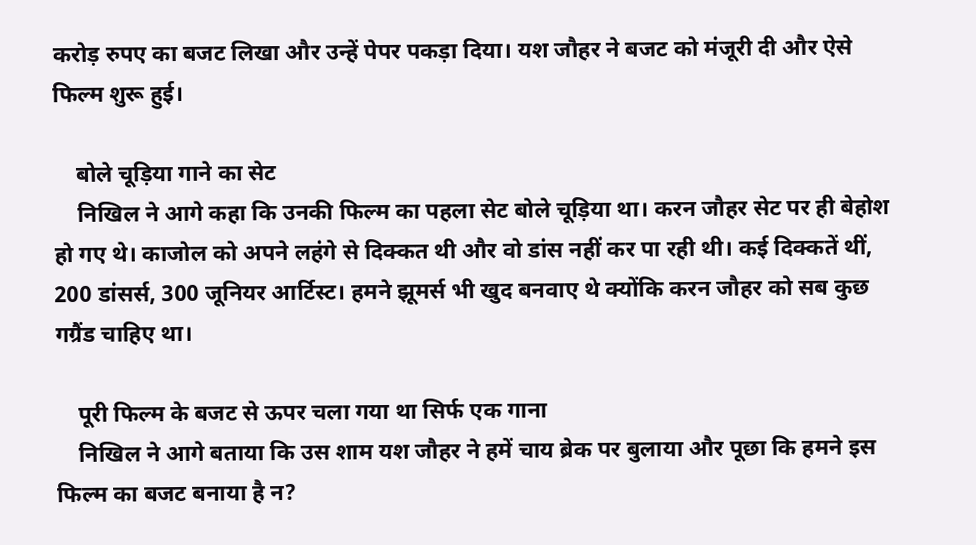करोड़ रुपए का बजट लिखा और उन्हें पेपर पकड़ा दिया। यश जौहर ने बजट को मंजूरी दी और ऐसे फिल्म शुरू हुई।

    बोले चूड़िया गाने का सेट
    निखिल ने आगे कहा कि उनकी फिल्म का पहला सेट बोले चूड़िया था। करन जौहर सेट पर ही बेहोश हो गए थे। काजोल को अपने लहंगे से दिक्कत थी और वो डांस नहीं कर पा रही थी। कई दिक्कतें थीं, 200 डांसर्स, 300 जूनियर आर्टिस्ट। हमने झूमर्स भी खुद बनवाए थे क्योंकि करन जौहर को सब कुछ गग्रैंड चाहिए था।

    पूरी फिल्म के बजट से ऊपर चला गया था सिर्फ एक गाना
    निखिल ने आगे बताया कि उस शाम यश जौहर ने हमें चाय ब्रेक पर बुलाया और पूछा कि हमने इस फिल्म का बजट बनाया है न?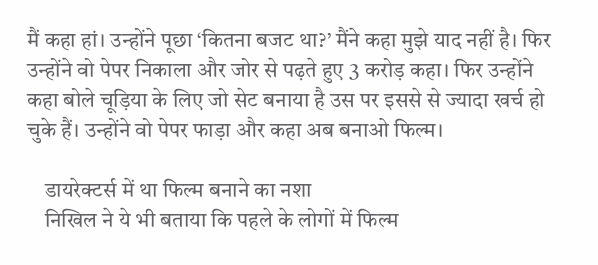मैं कहा हां। उन्होंने पूछा ‘कितना बजट था?’ मैंने कहा मुझे याद नहीं है। फिर उन्होंने वो पेपर निकाला और जोर से पढ़ते हुए 3 करोड़ कहा। फिर उन्होंने कहा बोले चूड़िया के लिए जो सेट बनाया है उस पर इससे से ज्यादा खर्च हो चुके हैं। उन्होंने वो पेपर फाड़ा और कहा अब बनाओ फिल्म।

    डायरेक्टर्स में था फिल्म बनाने का नशा
    निखिल ने ये भी बताया कि पहले के लोगों में फिल्म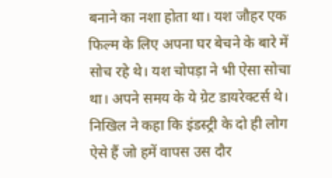बनाने का नशा होता था। यश जौहर एक फिल्म के लिए अपना घर बेचने के बारे में सोच रहे थे। यश चोपड़ा ने भी ऐसा सोचा था। अपने समय के ये ग्रेट डायरेक्टर्स थे। निखिल ने कहा कि इंडस्ट्री के दो ही लोग ऐसे हैं जो हमें वापस उस दौर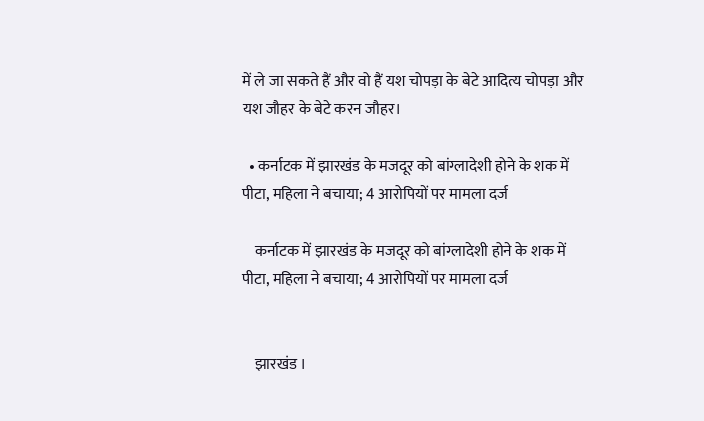में ले जा सकते हैं और वो हैं यश चोपड़ा के बेटे आदित्य चोपड़ा और यश जौहर के बेटे करन जौहर।

  • कर्नाटक में झारखंड के मजदूर को बांग्लादेशी होने के शक में पीटा, महिला ने बचाया; 4 आरोपियों पर मामला दर्ज

    कर्नाटक में झारखंड के मजदूर को बांग्लादेशी होने के शक में पीटा, महिला ने बचाया; 4 आरोपियों पर मामला दर्ज


    झारखंड ।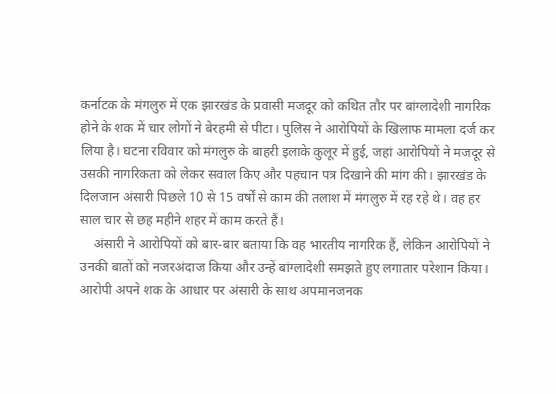कर्नाटक के मंगलुरु में एक झारखंड के प्रवासी मजदूर को कथित तौर पर बांग्लादेशी नागरिक होने के शक में चार लोगों ने बेरहमी से पीटा। पुलिस ने आरोपियों के खिलाफ मामला दर्ज कर लिया है। घटना रविवार को मंगलुरु के बाहरी इलाके कुलूर में हुई, जहां आरोपियों ने मजदूर से उसकी नागरिकता को लेकर सवाल किए और पहचान पत्र दिखाने की मांग की। झारखंड के दिलजान अंसारी पिछले 10 से 15 वर्षों से काम की तलाश में मंगलुरु में रह रहे थे। वह हर साल चार से छह महीने शहर में काम करते हैं।
    अंसारी ने आरोपियों को बार-बार बताया कि वह भारतीय नागरिक हैं, लेकिन आरोपियों ने उनकी बातों को नजरअंदाज किया और उन्हें बांग्लादेशी समझते हुए लगातार परेशान किया। आरोपी अपने शक के आधार पर अंसारी के साथ अपमानजनक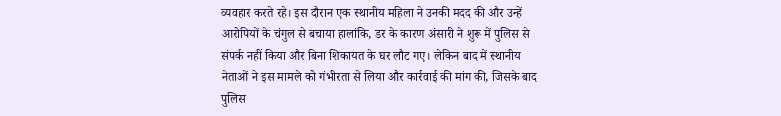व्यवहार करते रहे। इस दौरान एक स्थानीय महिला ने उनकी मदद की और उन्हें आरोपियों के चंगुल से बचाया हालांकि, डर के कारण अंसारी ने शुरू में पुलिस से संपर्क नहीं किया और बिना शिकायत के घर लौट गए। लेकिन बाद में स्थानीय नेताओं ने इस मामले को गंभीरता से लिया और कार्रवाई की मांग की, जिसके बाद पुलिस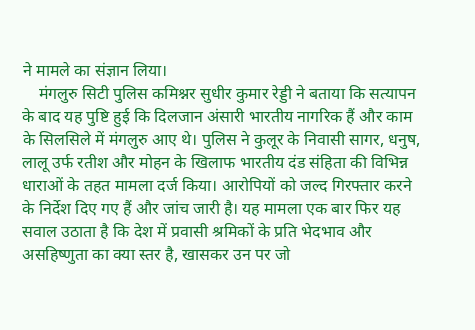ने मामले का संज्ञान लिया।
    मंगलुरु सिटी पुलिस कमिश्नर सुधीर कुमार रेड्डी ने बताया कि सत्यापन के बाद यह पुष्टि हुई कि दिलजान अंसारी भारतीय नागरिक हैं और काम के सिलसिले में मंगलुरु आए थे। पुलिस ने कुलूर के निवासी सागर, धनुष, लालू उर्फ रतीश और मोहन के खिलाफ भारतीय दंड संहिता की विभिन्न धाराओं के तहत मामला दर्ज किया। आरोपियों को जल्द गिरफ्तार करने के निर्देश दिए गए हैं और जांच जारी है। यह मामला एक बार फिर यह सवाल उठाता है कि देश में प्रवासी श्रमिकों के प्रति भेदभाव और असहिष्णुता का क्या स्तर है, खासकर उन पर जो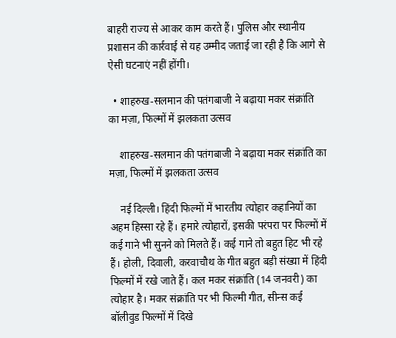बाहरी राज्य से आकर काम करते हैं। पुलिस और स्थानीय प्रशासन की कार्रवाई से यह उम्मीद जताई जा रही है कि आगे से ऐसी घटनाएं नहीं होंगी।

  • शाहरुख-सलमान की पतंगबाजी ने बढ़ाया मकर संक्रांति का मज़ा, फिल्मों में झलकता उत्सव

    शाहरुख-सलमान की पतंगबाजी ने बढ़ाया मकर संक्रांति का मज़ा, फिल्मों में झलकता उत्सव

    नई दिल्ली। हिंदी फिल्मों में भारतीय त्योहार कहानियों का अहम हिस्सा रहे हैं। हमारे त्योहारों, इसकी परंपरा पर फिल्मों में कई गाने भी सुनने को मिलते हैं। कई गाने तो बहुत हिट भी रहे हैं। होली, दिवाली, करवाचौथ के गीत बहुत बड़ी संख्या में हिंदी फिल्मों में रखे जाते हैं। कल मकर संक्रांति (14 जनवरी) का त्योहार है। मकर संक्रांति पर भी फिल्मी गीत, सीन्स कई बॉलीवुड फिल्मों में दिखे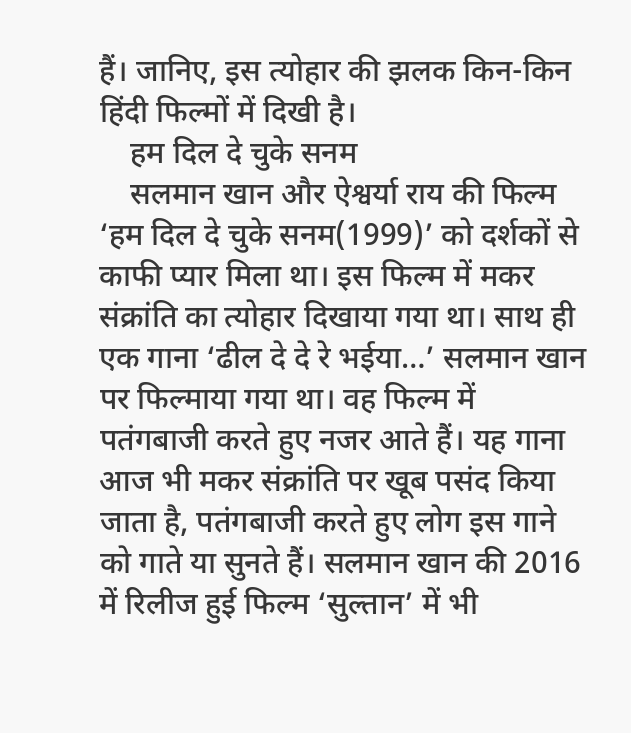हैं। जानिए, इस त्योहार की झलक किन-किन हिंदी फिल्मों में दिखी है।
    हम दिल दे चुके सनम
    सलमान खान और ऐश्वर्या राय की फिल्म ‘हम दिल दे चुके सनम(1999)’ को दर्शकों से काफी प्यार मिला था। इस फिल्म में मकर संक्रांति का त्योहार दिखाया गया था। साथ ही एक गाना ‘ढील दे दे रे भईया…’ सलमान खान पर फिल्माया गया था। वह फिल्म में पतंगबाजी करते हुए नजर आते हैं। यह गाना आज भी मकर संक्रांति पर खूब पसंद किया जाता है, पतंगबाजी करते हुए लोग इस गाने को गाते या सुनते हैं। सलमान खान की 2016 में रिलीज हुई फिल्म ‘सुल्तान’ में भी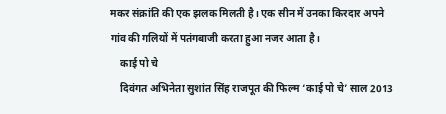मकर संक्रांति की एक झलक मिलती है। एक सीन में उनका किरदार अपने गांव की गलियों में पतंगबाजी करता हुआ नजर आता है।
    काई पो चे
    दिवंगत अभिनेता सुशांत सिंह राजपूत की फिल्म ‘काई पो चे’ साल 2013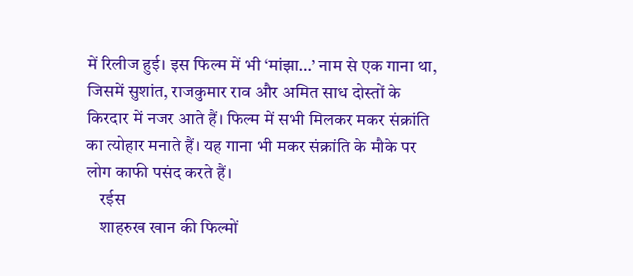में रिलीज हुई। इस फिल्म में भी ‘मांझा…’ नाम से एक गाना था, जिसमें सुशांत, राजकुमार राव और अमित साध दोस्तों के किरदार में नजर आते हैं। फिल्म में सभी मिलकर मकर संक्रांति का त्योहार मनाते हैं। यह गाना भी मकर संक्रांति के मौके पर लोग काफी पसंद करते हैं।
    रईस
    शाहरुख खान की फिल्मों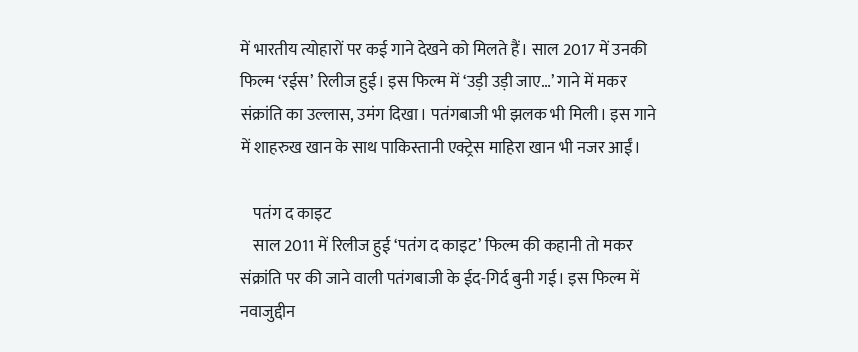में भारतीय त्योहारों पर कई गाने देखने को मिलते हैं। साल 2017 में उनकी फिल्म ‘रईस’ रिलीज हुई। इस फिल्म में ‘उड़ी उड़ी जाए…’ गाने में मकर संक्रांति का उल्लास, उमंग दिखा। पतंगबाजी भी झलक भी मिली। इस गाने में शाहरुख खान के साथ पाकिस्तानी एक्ट्रेस माहिरा खान भी नजर आईं।

    पतंग द काइट
    साल 2011 में रिलीज हुई ‘पतंग द काइट’ फिल्म की कहानी तो मकर संक्रांति पर की जाने वाली पतंगबाजी के ईद-गिर्द बुनी गई। इस फिल्म में नवाजुद्दीन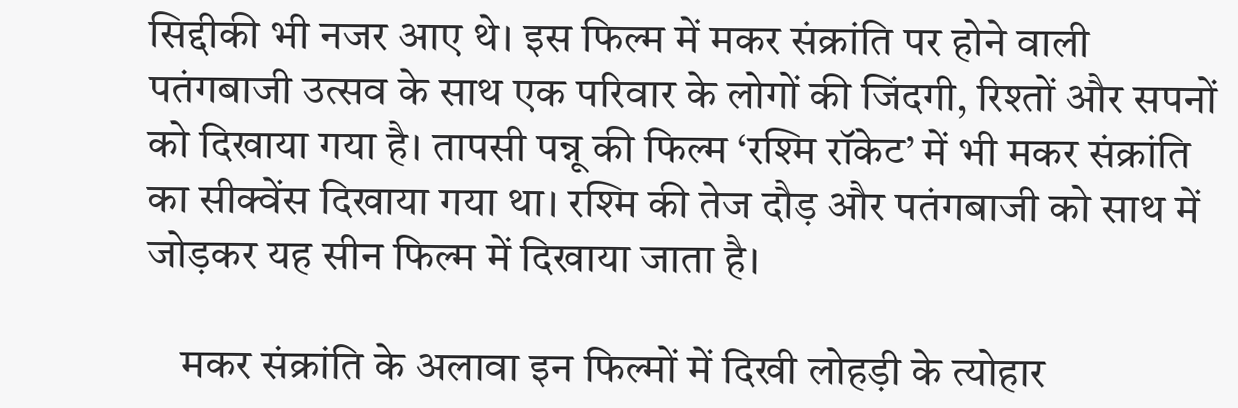सिद्दीकी भी नजर आए थे। इस फिल्म में मकर संक्रांति पर होने वाली पतंगबाजी उत्सव के साथ एक परिवार के लोगों की जिंदगी, रिश्तों और सपनों को दिखाया गया है। तापसी पन्नू की फिल्म ‘रश्मि रॉकेट’ में भी मकर संक्रांति का सीक्वेंस दिखाया गया था। रश्मि की तेज दौड़ और पतंगबाजी को साथ में जोड़कर यह सीन फिल्म में दिखाया जाता है।

    मकर संक्रांति के अलावा इन फिल्मों में दिखी लोहड़ी के त्योहार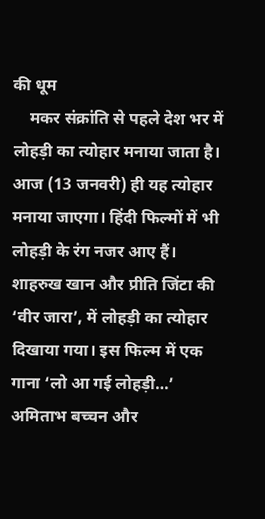की धूम
    मकर संक्रांति से पहले देश भर में लोहड़ी का त्योहार मनाया जाता है। आज (13 जनवरी) ही यह त्योहार मनाया जाएगा। हिंदी फिल्मों में भी लोहड़ी के रंग नजर आए हैं। शाहरुख खान और प्रीति जिंटा की ‘वीर जारा’, में लोहड़ी का त्योहार दिखाया गया। इस फिल्म में एक गाना ‘लो आ गई लोहड़ी…’ अमिताभ बच्चन और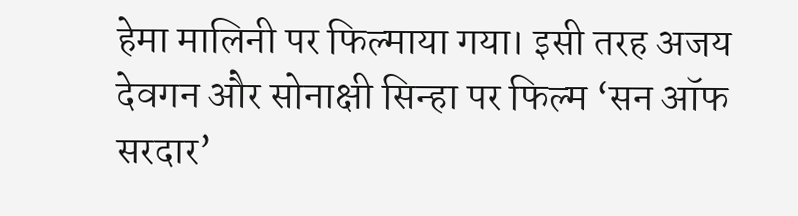हेमा मालिनी पर फिल्माया गया। इसी तरह अजय देवगन और सोनाक्षी सिन्हा पर फिल्म ‘सन ऑफ सरदार’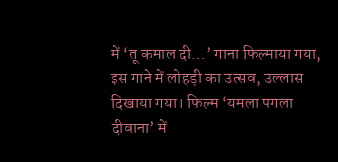में ‘तू कमाल दी…’ गाना फिल्माया गया, इस गाने में लोहड़ी का उत्सव, उल्लास दिखाया गया। फिल्म ‘यमला पगला दीवाना’ में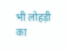भी लोहड़ी का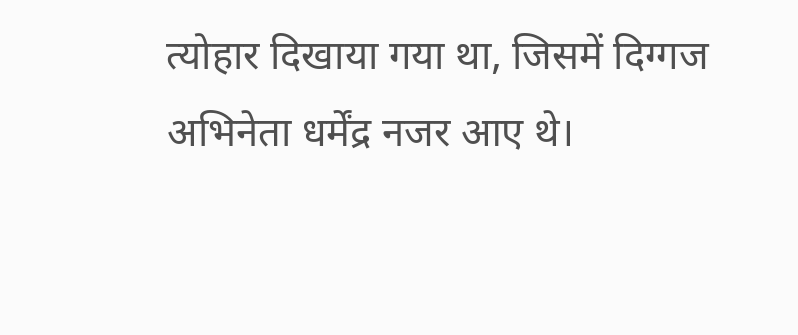त्योहार दिखाया गया था, जिसमें दिग्गज अभिनेता धर्मेंद्र नजर आए थे।